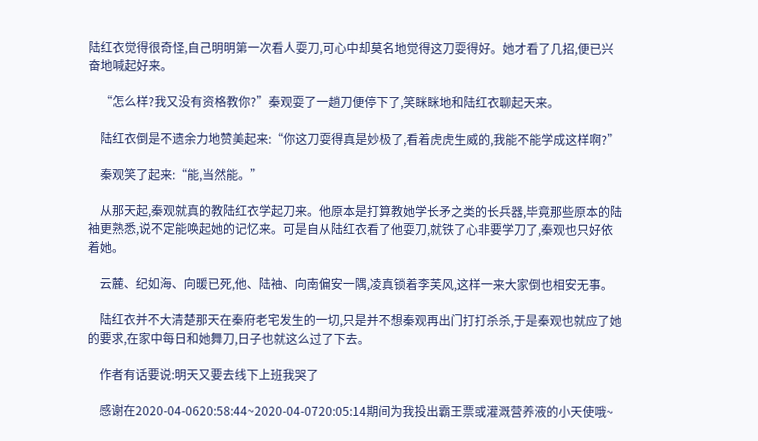陆红衣觉得很奇怪,自己明明第一次看人耍刀,可心中却莫名地觉得这刀耍得好。她才看了几招,便已兴奋地喊起好来。

    “怎么样?我又没有资格教你?”秦观耍了一趟刀便停下了,笑眯眯地和陆红衣聊起天来。

    陆红衣倒是不遗余力地赞美起来:“你这刀耍得真是妙极了,看着虎虎生威的,我能不能学成这样啊?”

    秦观笑了起来:“能,当然能。”

    从那天起,秦观就真的教陆红衣学起刀来。他原本是打算教她学长矛之类的长兵器,毕竟那些原本的陆袖更熟悉,说不定能唤起她的记忆来。可是自从陆红衣看了他耍刀,就铁了心非要学刀了,秦观也只好依着她。

    云麓、纪如海、向暖已死,他、陆袖、向南偏安一隅,凌真锁着李芙风,这样一来大家倒也相安无事。

    陆红衣并不大清楚那天在秦府老宅发生的一切,只是并不想秦观再出门打打杀杀,于是秦观也就应了她的要求,在家中每日和她舞刀,日子也就这么过了下去。

    作者有话要说:明天又要去线下上班我哭了

    感谢在2020-04-0620:58:44~2020-04-0720:05:14期间为我投出霸王票或灌溉营养液的小天使哦~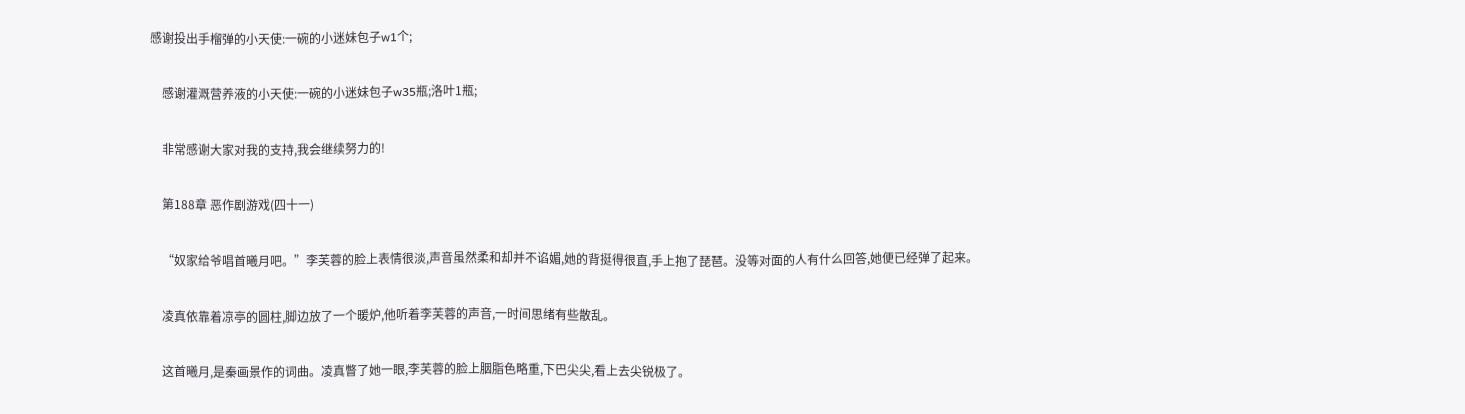感谢投出手榴弹的小天使:一碗的小迷妹包子w1个;

    感谢灌溉营养液的小天使:一碗的小迷妹包子w35瓶;洛叶1瓶;

    非常感谢大家对我的支持,我会继续努力的!

    第188章 恶作剧游戏(四十一)

    “奴家给爷唱首曦月吧。”李芙蓉的脸上表情很淡,声音虽然柔和却并不谄媚,她的背挺得很直,手上抱了琵琶。没等对面的人有什么回答,她便已经弹了起来。

    凌真依靠着凉亭的圆柱,脚边放了一个暖炉,他听着李芙蓉的声音,一时间思绪有些散乱。

    这首曦月,是秦画景作的词曲。凌真瞥了她一眼,李芙蓉的脸上胭脂色略重,下巴尖尖,看上去尖锐极了。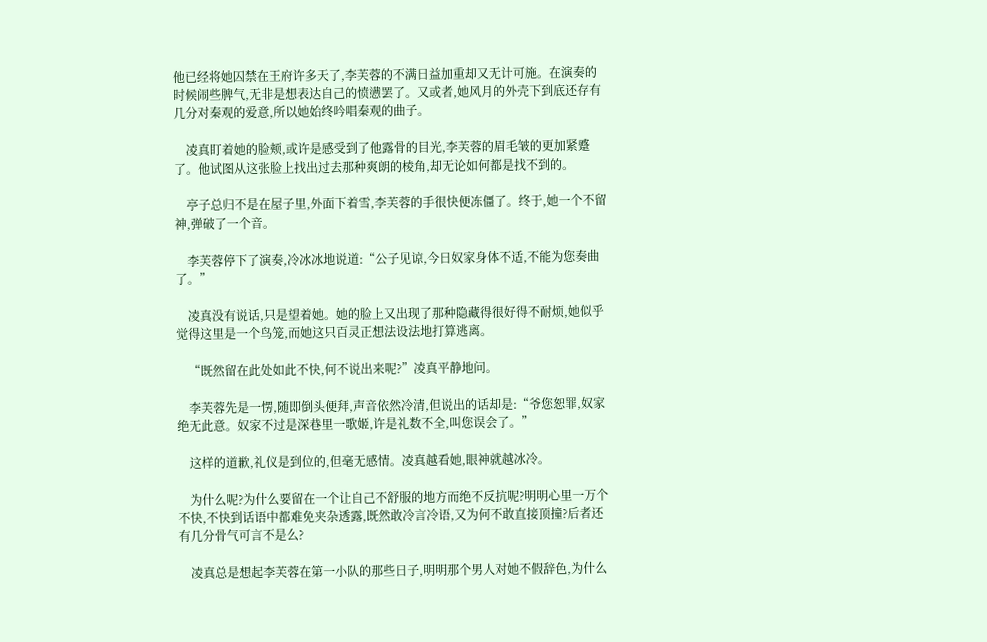他已经将她囚禁在王府许多天了,李芙蓉的不满日益加重却又无计可施。在演奏的时候闹些脾气,无非是想表达自己的愤懑罢了。又或者,她风月的外壳下到底还存有几分对秦观的爱意,所以她始终吟唱秦观的曲子。

    凌真盯着她的脸颊,或许是感受到了他露骨的目光,李芙蓉的眉毛皱的更加紧蹙了。他试图从这张脸上找出过去那种爽朗的棱角,却无论如何都是找不到的。

    亭子总归不是在屋子里,外面下着雪,李芙蓉的手很快便冻僵了。终于,她一个不留神,弹破了一个音。

    李芙蓉停下了演奏,冷冰冰地说道:“公子见谅,今日奴家身体不适,不能为您奏曲了。”

    凌真没有说话,只是望着她。她的脸上又出现了那种隐藏得很好得不耐烦,她似乎觉得这里是一个鸟笼,而她这只百灵正想法设法地打算逃离。

    “既然留在此处如此不快,何不说出来呢?”凌真平静地问。

    李芙蓉先是一愣,随即倒头便拜,声音依然冷清,但说出的话却是:“爷您恕罪,奴家绝无此意。奴家不过是深巷里一歌姬,许是礼数不全,叫您误会了。”

    这样的道歉,礼仪是到位的,但毫无感情。凌真越看她,眼神就越冰冷。

    为什么呢?为什么要留在一个让自己不舒服的地方而绝不反抗呢?明明心里一万个不快,不快到话语中都难免夹杂透露,既然敢冷言冷语,又为何不敢直接顶撞?后者还有几分骨气可言不是么?

    凌真总是想起李芙蓉在第一小队的那些日子,明明那个男人对她不假辞色,为什么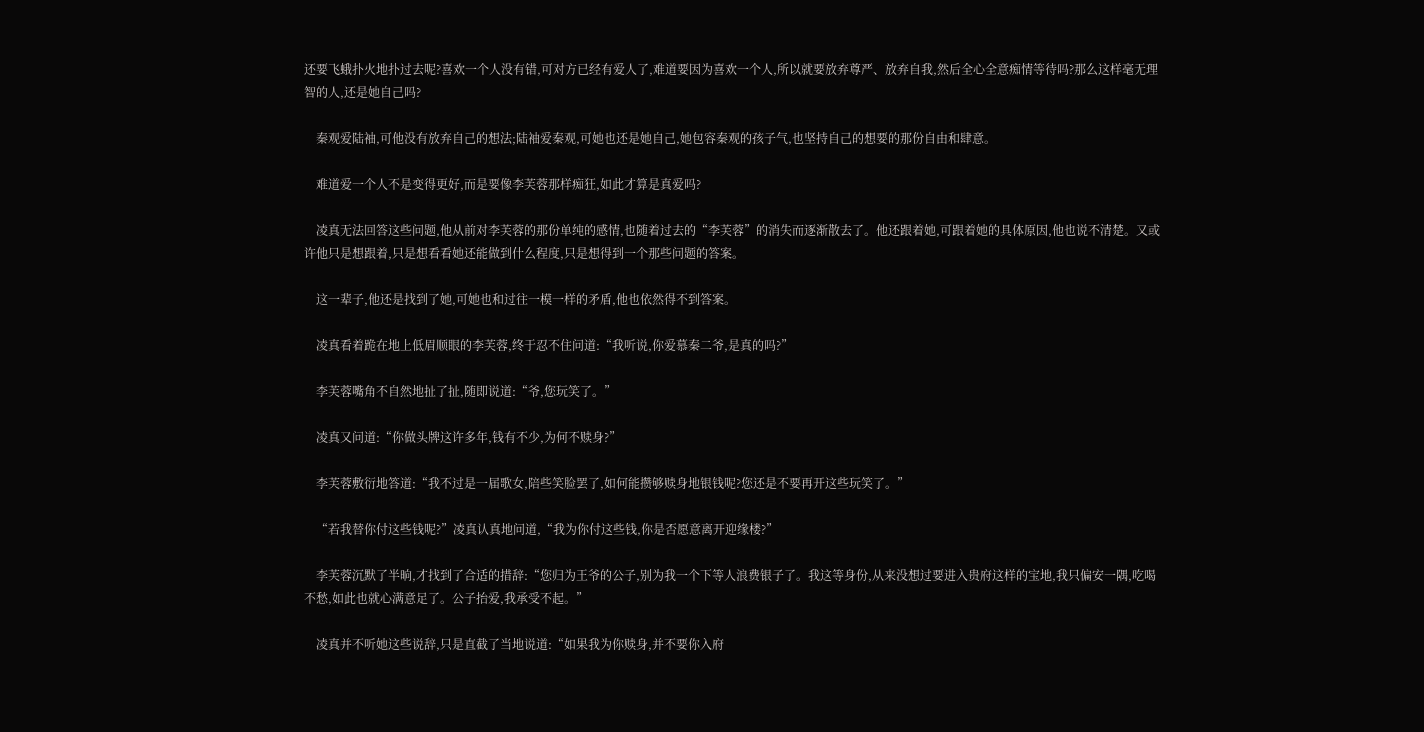还要飞蛾扑火地扑过去呢?喜欢一个人没有错,可对方已经有爱人了,难道要因为喜欢一个人,所以就要放弃尊严、放弃自我,然后全心全意痴情等待吗?那么这样毫无理智的人,还是她自己吗?

    秦观爱陆袖,可他没有放弃自己的想法;陆袖爱秦观,可她也还是她自己,她包容秦观的孩子气,也坚持自己的想要的那份自由和肆意。

    难道爱一个人不是变得更好,而是要像李芙蓉那样痴狂,如此才算是真爱吗?

    凌真无法回答这些问题,他从前对李芙蓉的那份单纯的感情,也随着过去的“李芙蓉”的消失而逐渐散去了。他还跟着她,可跟着她的具体原因,他也说不清楚。又或许他只是想跟着,只是想看看她还能做到什么程度,只是想得到一个那些问题的答案。

    这一辈子,他还是找到了她,可她也和过往一模一样的矛盾,他也依然得不到答案。

    凌真看着跪在地上低眉顺眼的李芙蓉,终于忍不住问道:“我听说,你爱慕秦二爷,是真的吗?”

    李芙蓉嘴角不自然地扯了扯,随即说道:“爷,您玩笑了。”

    凌真又问道:“你做头牌这许多年,钱有不少,为何不赎身?”

    李芙蓉敷衍地答道:“我不过是一届歌女,陪些笑脸罢了,如何能攒够赎身地银钱呢?您还是不要再开这些玩笑了。”

    “若我替你付这些钱呢?”凌真认真地问道,“我为你付这些钱,你是否愿意离开迎缘楼?”

    李芙蓉沉默了半晌,才找到了合适的措辞:“您归为王爷的公子,别为我一个下等人浪费银子了。我这等身份,从来没想过要进入贵府这样的宝地,我只偏安一隅,吃喝不愁,如此也就心满意足了。公子抬爱,我承受不起。”

    凌真并不听她这些说辞,只是直截了当地说道:“如果我为你赎身,并不要你入府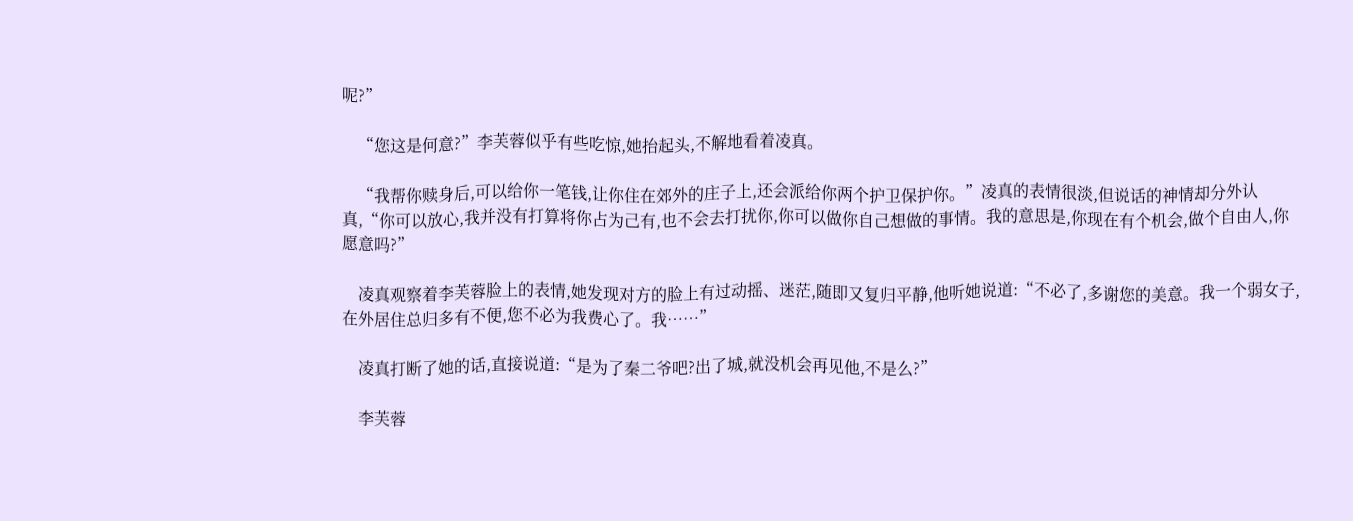呢?”

    “您这是何意?”李芙蓉似乎有些吃惊,她抬起头,不解地看着凌真。

    “我帮你赎身后,可以给你一笔钱,让你住在郊外的庄子上,还会派给你两个护卫保护你。”凌真的表情很淡,但说话的神情却分外认真,“你可以放心,我并没有打算将你占为己有,也不会去打扰你,你可以做你自己想做的事情。我的意思是,你现在有个机会,做个自由人,你愿意吗?”

    凌真观察着李芙蓉脸上的表情,她发现对方的脸上有过动摇、迷茫,随即又复归平静,他听她说道:“不必了,多谢您的美意。我一个弱女子,在外居住总归多有不便,您不必为我费心了。我……”

    凌真打断了她的话,直接说道:“是为了秦二爷吧?出了城,就没机会再见他,不是么?”

    李芙蓉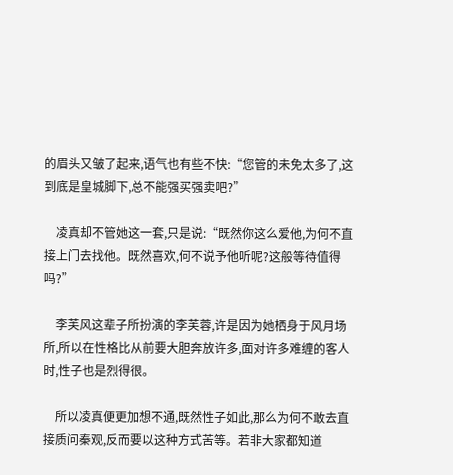的眉头又皱了起来,语气也有些不快:“您管的未免太多了,这到底是皇城脚下,总不能强买强卖吧?”

    凌真却不管她这一套,只是说:“既然你这么爱他,为何不直接上门去找他。既然喜欢,何不说予他听呢?这般等待值得吗?”

    李芙风这辈子所扮演的李芙蓉,许是因为她栖身于风月场所,所以在性格比从前要大胆奔放许多,面对许多难缠的客人时,性子也是烈得很。

    所以凌真便更加想不通,既然性子如此,那么为何不敢去直接质问秦观,反而要以这种方式苦等。若非大家都知道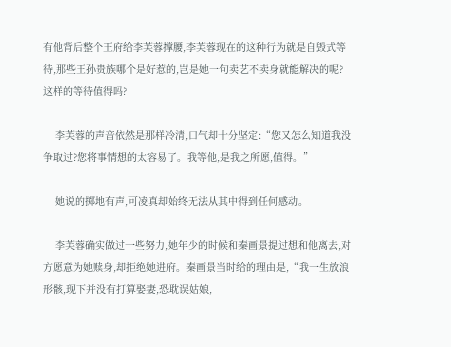有他背后整个王府给李芙蓉撑腰,李芙蓉现在的这种行为就是自毁式等待,那些王孙贵族哪个是好惹的,岂是她一句卖艺不卖身就能解决的呢?这样的等待值得吗?

    李芙蓉的声音依然是那样冷清,口气却十分坚定:“您又怎么知道我没争取过?您将事情想的太容易了。我等他,是我之所愿,值得。”

    她说的掷地有声,可凌真却始终无法从其中得到任何感动。

    李芙蓉确实做过一些努力,她年少的时候和秦画景提过想和他离去,对方愿意为她赎身,却拒绝她进府。秦画景当时给的理由是,“我一生放浪形骸,现下并没有打算娶妻,恐耽误姑娘,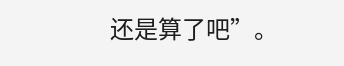还是算了吧”。